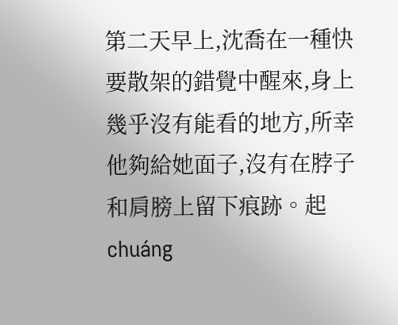第二天早上,沈喬在一種快要散架的錯覺中醒來,身上幾乎沒有能看的地方,所幸他夠給她面子,沒有在脖子和肩膀上留下痕跡。起chuáng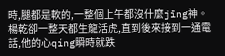時,腿都是軟的,一整個上午都沒什麼jīng神。
楊乾卻一整天都生龍活虎,直到後來接到一通電話,他的心qíng瞬時就跌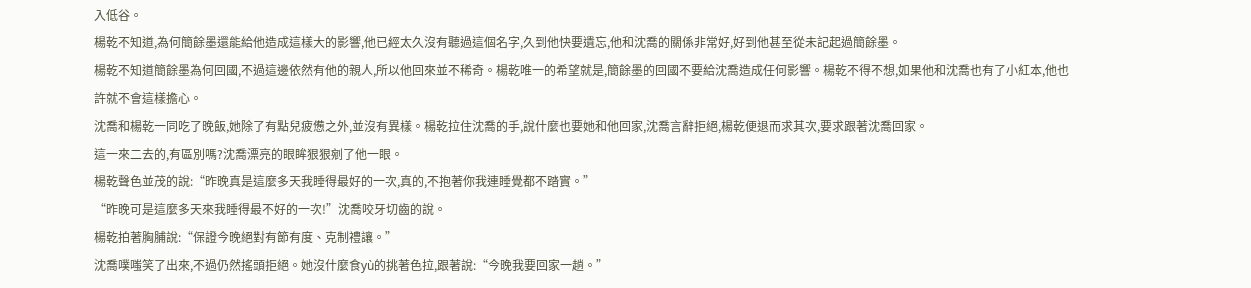入低谷。
楊乾不知道,為何簡餘墨還能給他造成這樣大的影響,他已經太久沒有聽過這個名字,久到他快要遺忘,他和沈喬的關係非常好,好到他甚至從未記起過簡餘墨。
楊乾不知道簡餘墨為何回國,不過這邊依然有他的親人,所以他回來並不稀奇。楊乾唯一的希望就是,簡餘墨的回國不要給沈喬造成任何影響。楊乾不得不想,如果他和沈喬也有了小紅本,他也許就不會這樣擔心。
沈喬和楊乾一同吃了晚飯,她除了有點兒疲憊之外,並沒有異樣。楊乾拉住沈喬的手,說什麼也要她和他回家,沈喬言辭拒絕,楊乾便退而求其次,要求跟著沈喬回家。
這一來二去的,有區別嗎?沈喬漂亮的眼眸狠狠剜了他一眼。
楊乾聲色並茂的說:“昨晚真是這麼多天我睡得最好的一次,真的,不抱著你我連睡覺都不踏實。”
“昨晚可是這麼多天來我睡得最不好的一次!”沈喬咬牙切齒的說。
楊乾拍著胸脯說:“保證今晚絕對有節有度、克制禮讓。”
沈喬噗嗤笑了出來,不過仍然搖頭拒絕。她沒什麼食yù的挑著色拉,跟著說:“今晚我要回家一趟。”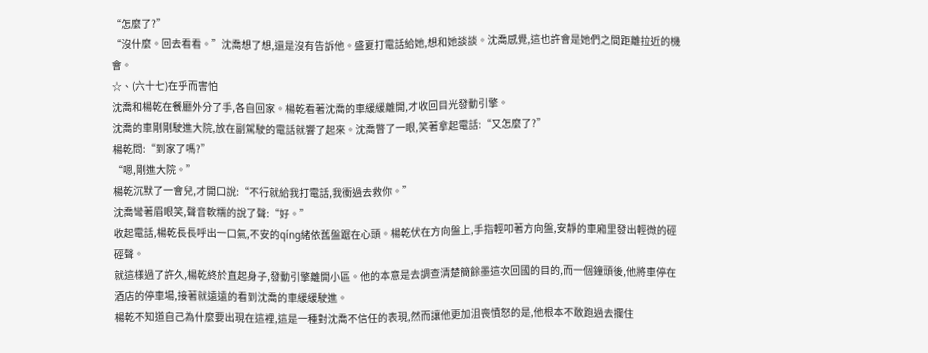“怎麼了?”
“沒什麼。回去看看。”沈喬想了想,還是沒有告訴他。盛夏打電話給她,想和她談談。沈喬感覺,這也許會是她們之間距離拉近的機會。
☆、(六十七)在乎而害怕
沈喬和楊乾在餐廳外分了手,各自回家。楊乾看著沈喬的車緩緩離開,才收回目光發動引擎。
沈喬的車剛剛駛進大院,放在副駕駛的電話就響了起來。沈喬瞥了一眼,笑著拿起電話:“又怎麼了?”
楊乾問:“到家了嗎?”
“嗯,剛進大院。”
楊乾沉默了一會兒,才開口說:“不行就給我打電話,我衝過去救你。”
沈喬彎著眉眼笑,聲音軟糯的說了聲:“好。”
收起電話,楊乾長長呼出一口氣,不安的qíng緒依舊盤踞在心頭。楊乾伏在方向盤上,手指輕叩著方向盤,安靜的車廂里發出輕微的硜硜聲。
就這樣過了許久,楊乾終於直起身子,發動引擎離開小區。他的本意是去調查清楚簡餘墨這次回國的目的,而一個鐘頭後,他將車停在酒店的停車場,接著就遠遠的看到沈喬的車緩緩駛進。
楊乾不知道自己為什麼要出現在這裡,這是一種對沈喬不信任的表現,然而讓他更加沮喪憤怒的是,他根本不敢跑過去攔住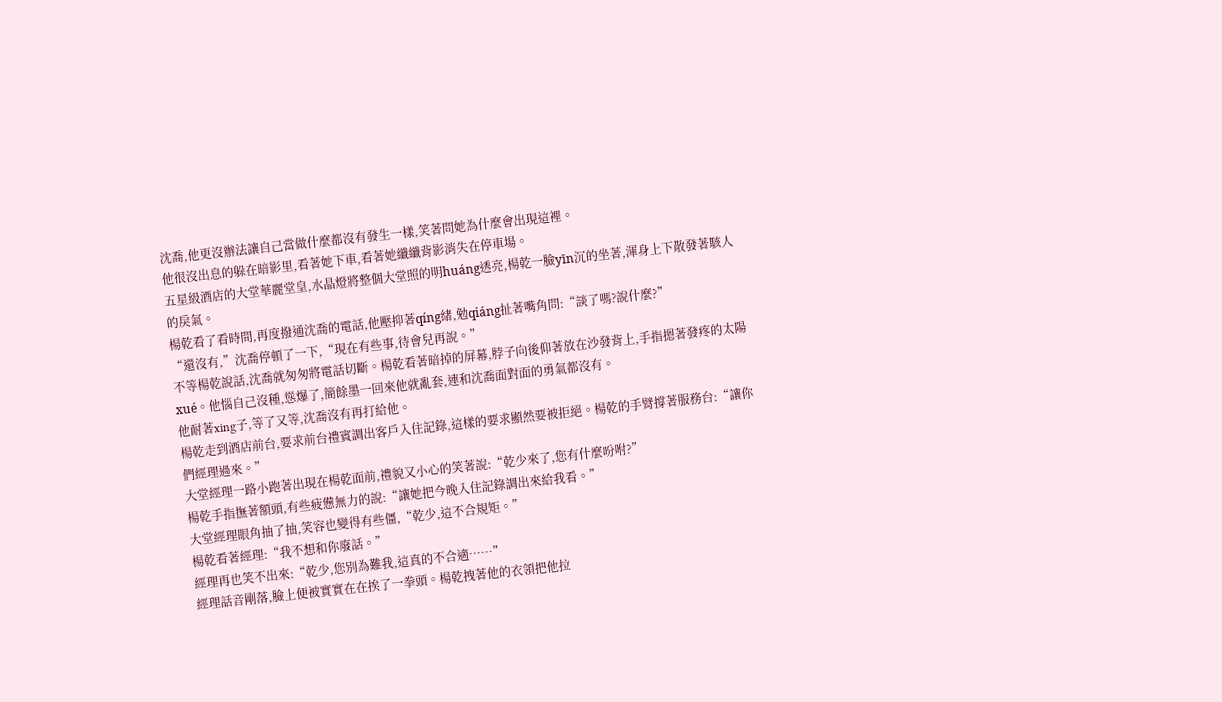沈喬,他更沒辦法讓自己當做什麼都沒有發生一樣,笑著問她為什麼會出現這裡。
他很沒出息的躲在暗影里,看著她下車,看著她纖纖背影消失在停車場。
五星級酒店的大堂華麗堂皇,水晶燈將整個大堂照的明huáng透亮,楊乾一臉yīn沉的坐著,渾身上下散發著駭人的戾氣。
楊乾看了看時間,再度撥通沈喬的電話,他壓抑著qíng緒,勉qiáng扯著嘴角問:“談了嗎?說什麼?”
“還沒有,”沈喬停頓了一下,“現在有些事,待會兒再說。”
不等楊乾說話,沈喬就匆匆將電話切斷。楊乾看著暗掉的屏幕,脖子向後仰著放在沙發背上,手指摁著發疼的太陽xué。他惱自己沒種,慫爆了,簡餘墨一回來他就亂套,連和沈喬面對面的勇氣都沒有。
他耐著xing子,等了又等,沈喬沒有再打給他。
楊乾走到酒店前台,要求前台禮賓調出客戶入住記錄,這樣的要求顯然要被拒絕。楊乾的手臂撐著服務台:“讓你們經理過來。”
大堂經理一路小跑著出現在楊乾面前,禮貌又小心的笑著說:“乾少來了,您有什麼吩咐?”
楊乾手指撫著額頭,有些疲憊無力的說:“讓她把今晚入住記錄調出來給我看。”
大堂經理眼角抽了抽,笑容也變得有些僵,“乾少,這不合規矩。”
楊乾看著經理:“我不想和你廢話。”
經理再也笑不出來:“乾少,您別為難我,這真的不合適……”
經理話音剛落,臉上便被實實在在挨了一拳頭。楊乾拽著他的衣領把他拉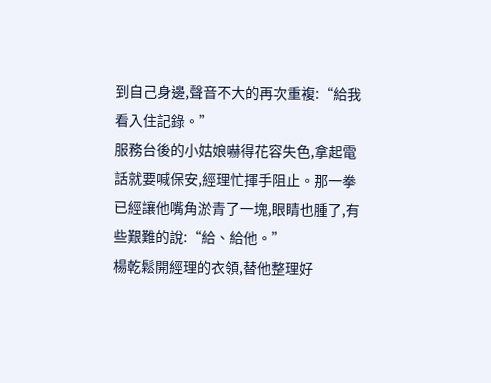到自己身邊,聲音不大的再次重複:“給我看入住記錄。”
服務台後的小姑娘嚇得花容失色,拿起電話就要喊保安,經理忙揮手阻止。那一拳已經讓他嘴角淤青了一塊,眼睛也腫了,有些艱難的說:“給、給他。”
楊乾鬆開經理的衣領,替他整理好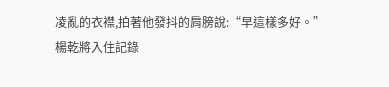凌亂的衣襟,拍著他發抖的肩膀說:“早這樣多好。”
楊乾將入住記錄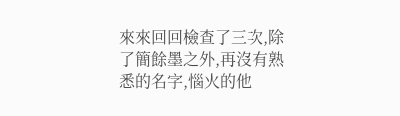來來回回檢查了三次,除了簡餘墨之外,再沒有熟悉的名字,惱火的他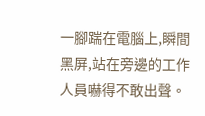一腳踹在電腦上,瞬間黑屏,站在旁邊的工作人員嚇得不敢出聲。